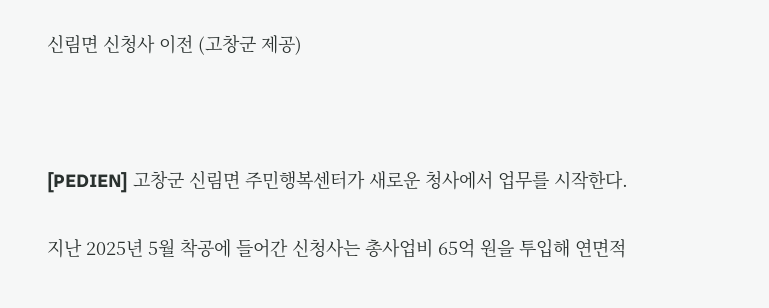신림면 신청사 이전 (고창군 제공)



[PEDIEN] 고창군 신림면 주민행복센터가 새로운 청사에서 업무를 시작한다.

지난 2025년 5월 착공에 들어간 신청사는 총사업비 65억 원을 투입해 연면적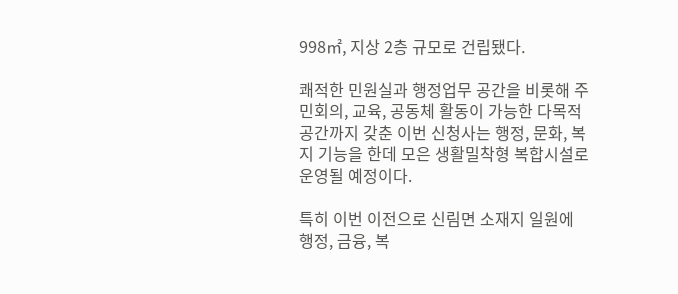998㎡, 지상 2층 규모로 건립됐다.

쾌적한 민원실과 행정업무 공간을 비롯해 주민회의, 교육, 공동체 활동이 가능한 다목적 공간까지 갖춘 이번 신청사는 행정, 문화, 복지 기능을 한데 모은 생활밀착형 복합시설로 운영될 예정이다.

특히 이번 이전으로 신림면 소재지 일원에 행정, 금융, 복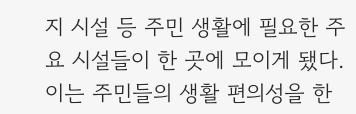지 시설 등 주민 생활에 필요한 주요 시설들이 한 곳에 모이게 됐다. 이는 주민들의 생활 편의성을 한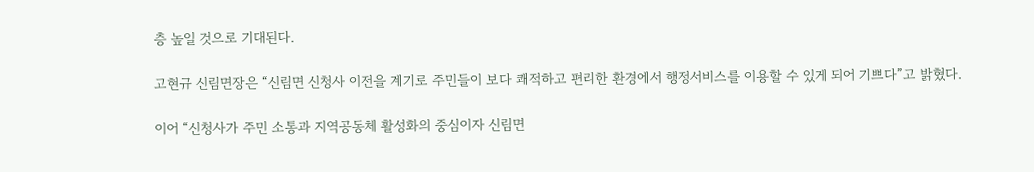층 높일 것으로 기대된다.

고현규 신림면장은 “신림면 신청사 이전을 계기로 주민들이 보다 쾌적하고 편리한 환경에서 행정서비스를 이용할 수 있게 되어 기쁘다”고 밝혔다.

이어 “신청사가 주민 소통과 지역공동체 활성화의 중심이자 신림면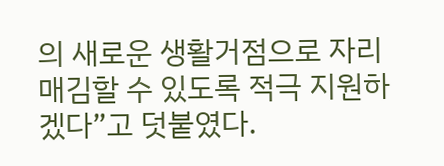의 새로운 생활거점으로 자리매김할 수 있도록 적극 지원하겠다”고 덧붙였다.